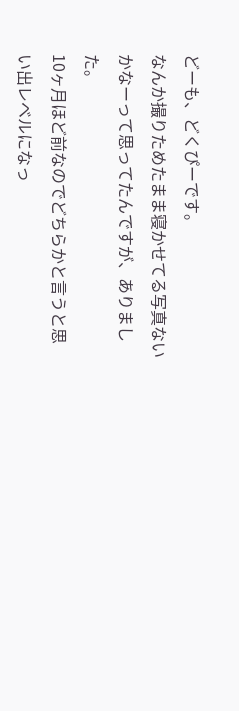どーも、どくぴーです。
なんか撮りためたまま寝かせてる写真ないかなーって思ってたんですが、ありました。
10ヶ月ほど前なのでどちらかと言うと思い出レベルになっ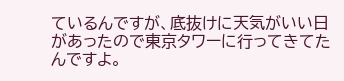ているんですが、底抜けに天気がいい日があったので東京タワーに行ってきてたんですよ。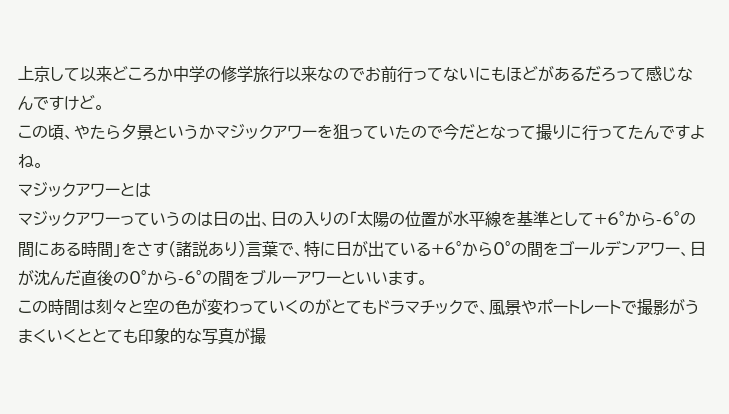上京して以来どころか中学の修学旅行以来なのでお前行ってないにもほどがあるだろって感じなんですけど。
この頃、やたら夕景というかマジックアワーを狙っていたので今だとなって撮りに行ってたんですよね。
マジックアワーとは
マジックアワーっていうのは日の出、日の入りの「太陽の位置が水平線を基準として+6°から-6°の間にある時間」をさす(諸説あり)言葉で、特に日が出ている+6°から0°の間をゴールデンアワー、日が沈んだ直後の0°から-6°の間をブルーアワーといいます。
この時間は刻々と空の色が変わっていくのがとてもドラマチックで、風景やポートレートで撮影がうまくいくととても印象的な写真が撮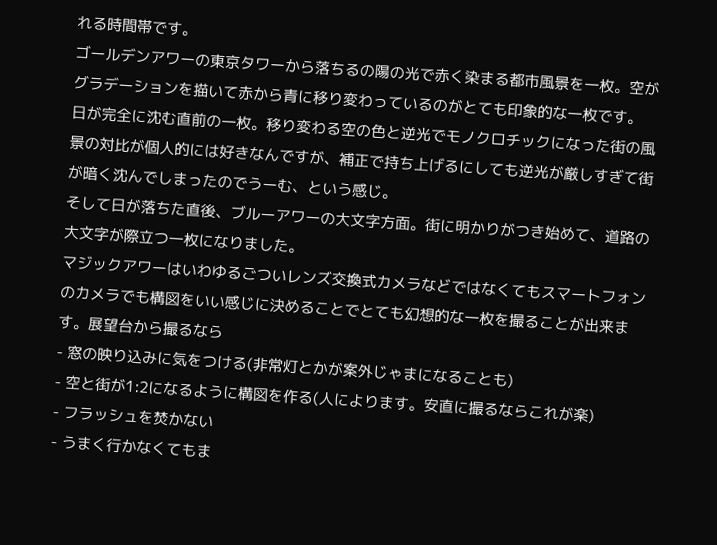れる時間帯です。
ゴールデンアワーの東京タワーから落ちるの陽の光で赤く染まる都市風景を一枚。空がグラデーションを描いて赤から青に移り変わっているのがとても印象的な一枚です。
日が完全に沈む直前の一枚。移り変わる空の色と逆光でモノクロチックになった街の風景の対比が個人的には好きなんですが、補正で持ち上げるにしても逆光が厳しすぎて街が暗く沈んでしまったのでうーむ、という感じ。
そして日が落ちた直後、ブルーアワーの大文字方面。街に明かりがつき始めて、道路の大文字が際立つ一枚になりました。
マジックアワーはいわゆるごついレンズ交換式カメラなどではなくてもスマートフォンのカメラでも構図をいい感じに決めることでとても幻想的な一枚を撮ることが出来ます。展望台から撮るなら
- 窓の映り込みに気をつける(非常灯とかが案外じゃまになることも)
- 空と街が1:2になるように構図を作る(人によります。安直に撮るならこれが楽)
- フラッシュを焚かない
- うまく行かなくてもま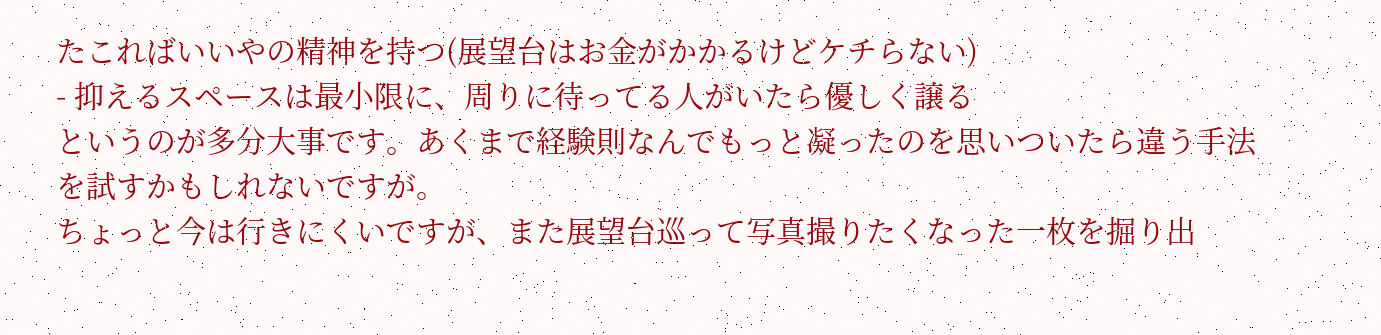たこればいいやの精神を持つ(展望台はお金がかかるけどケチらない)
- 抑えるスペースは最小限に、周りに待ってる人がいたら優しく譲る
というのが多分大事です。あくまで経験則なんでもっと凝ったのを思いついたら違う手法を試すかもしれないですが。
ちょっと今は行きにくいですが、また展望台巡って写真撮りたくなった一枚を掘り出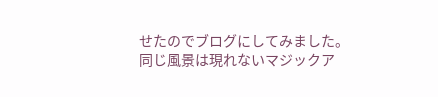せたのでブログにしてみました。同じ風景は現れないマジックア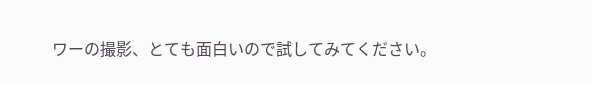ワーの撮影、とても面白いので試してみてください。